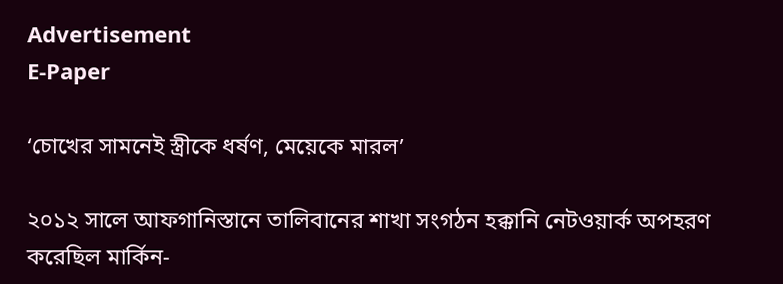Advertisement
E-Paper

‘চোখের সামনেই স্ত্রীকে ধর্ষণ, মেয়েকে মারল’

২০১২ সালে আফগানিস্তানে তালিবানের শাখা সংগঠন হক্কানি নেটওয়ার্ক অপহরণ করেছিল মার্কিন-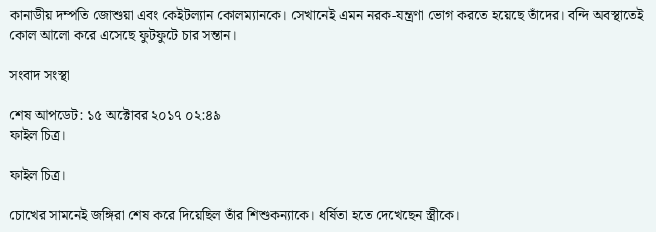কানাডীয় দম্পতি জোশুয়া এবং কেইটল্যান কোলম্যানকে। সেখানেই এমন নরক-যন্ত্রণা ভোগ করতে হয়েছে তাঁদের। বন্দি অবস্থাতেই কোল আলো করে এসেছে ফুটফুটে চার সন্তান।

সংবাদ সংস্থা

শেষ আপডেট: ১৫ অক্টোবর ২০১৭ ০২:৪৯
ফাইল চিত্র।

ফাইল চিত্র।

চোখের সামনেই জঙ্গিরা শেষ করে দিয়েছিল তাঁর শিশুকন্যাকে। ধর্ষিতা হতে দেখেছেন স্ত্রীকে।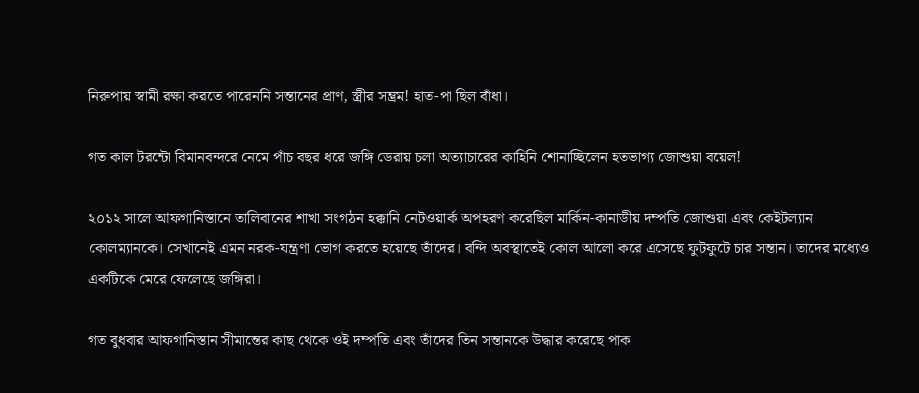নিরুপায় স্বামী রক্ষা করতে পারেননি সন্তানের প্রাণ, স্ত্রীর সম্ভ্রম! হাত-পা ছিল বাঁধা।

গত কাল টরন্টো বিমানবন্দরে নেমে পাঁচ বছর ধরে জঙ্গি ডেরায় চলা অত্যাচারের কাহিনি শোনাচ্ছিলেন হতভাগ্য জোশুয়া বয়েল!

২০১২ সালে আফগানিস্তানে তালিবানের শাখা সংগঠন হক্কানি নেটওয়ার্ক অপহরণ করেছিল মার্কিন-কানাডীয় দম্পতি জোশুয়া এবং কেইটল্যান কোলম্যানকে। সেখানেই এমন নরক-যন্ত্রণা ভোগ করতে হয়েছে তাঁদের। বন্দি অবস্থাতেই কোল আলো করে এসেছে ফুটফুটে চার সন্তান। তাদের মধ্যেও একটিকে মেরে ফেলেছে জঙ্গিরা।

গত বুধবার আফগানিস্তান সীমান্তের কাছ থেকে ওই দম্পতি এবং তাঁদের তিন সন্তানকে উদ্ধার করেছে পাক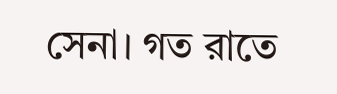সেনা। গত রাতে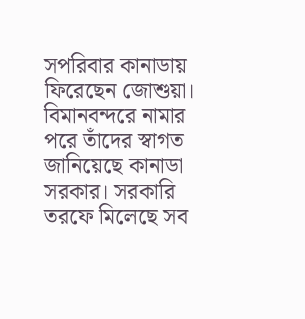সপরিবার কানাডায় ফিরেছেন জোশুয়া। বিমানবন্দরে নামার পরে তাঁদের স্বাগত জানিয়েছে কানাডা সরকার। সরকারি তরফে মিলেছে সব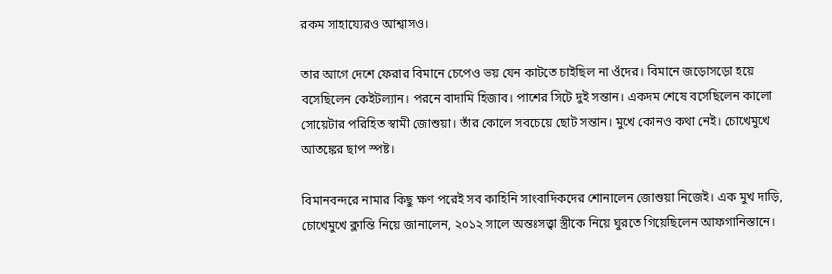রকম সাহায্যেরও আশ্বাসও।

তার আগে দেশে ফেরার বিমানে চেপেও ভয় যেন কাটতে চাইছিল না ওঁদের। বিমানে জড়োসড়ো হয়ে বসেছিলেন কেইটল্যান। পরনে বাদামি হিজাব। পাশের সিটে দুই সন্তান। একদম শেষে বসেছিলেন কালো সোয়েটার পরিহিত স্বামী জোশুয়া। তাঁর কোলে সবচেয়ে ছোট সন্তান। মুখে কোনও কথা নেই। চোখেমুখে আতঙ্কের ছাপ স্পষ্ট।

বিমানবন্দরে নামার কিছু ক্ষণ পরেই সব কাহিনি সাংবাদিকদের শোনালেন জোশুয়া নিজেই। এক মুখ দাড়ি, চোখেমুখে ক্লান্তি নিয়ে জানালেন, ২০১২ সালে অন্তঃসত্ত্বা স্ত্রীকে নিয়ে ঘুরতে গিয়েছিলেন আফগানিস্তানে।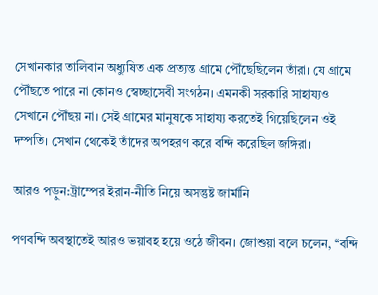সেখানকার তালিবান অধ্যুষিত এক প্রত্যন্ত গ্রামে পৌঁছেছিলেন তাঁরা। যে গ্রামে পৌঁছতে পারে না কোনও স্বেচ্ছাসেবী সংগঠন। এমনকী সরকারি সাহায্যও সেখানে পৌঁছয় না। সেই গ্রামের মানুষকে সাহায্য করতেই গিয়েছিলেন ওই দম্পতি। সেখান থেকেই তাঁদের অপহরণ করে বন্দি করেছিল জঙ্গিরা।

আরও পড়ুন:ট্রাম্পের ইরান-নীতি নিয়ে অসন্তুষ্ট জার্মানি

পণবন্দি অবস্থাতেই আরও ভয়াবহ হয়ে ওঠে জীবন। জোশুয়া বলে চলেন, ‘‘বন্দি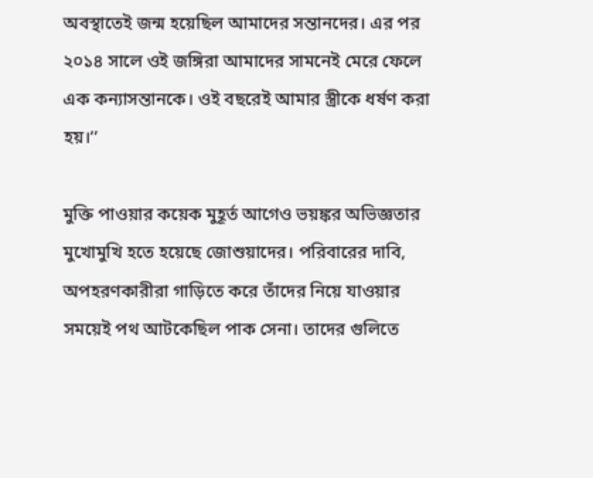অবস্থাতেই জন্ম হয়েছিল আমাদের সন্তানদের। এর পর ২০১৪ সালে ওই জঙ্গিরা আমাদের সামনেই মেরে ফেলে এক কন্যাসন্তানকে। ওই বছরেই আমার স্ত্রীকে ধর্ষণ করা হয়।’’

মুক্তি পাওয়ার কয়েক মুহূর্ত আগেও ভয়ঙ্কর অভিজ্ঞতার মুখোমুখি হতে হয়েছে জোশুয়াদের। পরিবারের দাবি, অপহরণকারীরা গাড়িতে করে তাঁদের নিয়ে যাওয়ার সময়েই পথ আটকেছিল পাক সেনা। তাদের গুলিতে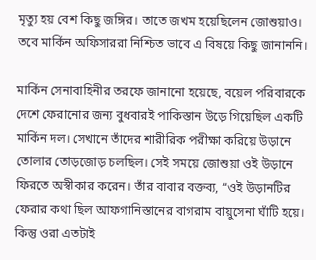মৃত্যু হয় বেশ কিছু জঙ্গির। তাতে জখম হয়েছিলেন জোশুয়াও। তবে মার্কিন অফিসাররা নিশ্চিত ভাবে এ বিষয়ে কিছু জানাননি।

মার্কিন সেনাবাহিনীর তরফে জানানো হয়েছে, বয়েল পরিবারকে দেশে ফেরানোর জন্য বুধবারই পাকিস্তান উড়ে গিয়েছিল একটি মার্কিন দল। সেখানে তাঁদের শারীরিক পরীক্ষা করিয়ে উড়ানে তোলার তোড়জোড় চলছিল। সেই সময়ে জোশুয়া ওই উড়ানে ফিরতে অস্বীকার করেন। তাঁর বাবার বক্তব্য, ‘‘ওই উড়ানটির ফেরার কথা ছিল আফগানিস্তানের বাগরাম বায়ুসেনা ঘাঁটি হয়ে। কিন্তু ওরা এতটাই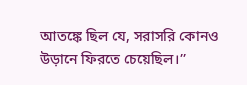আতঙ্কে ছিল যে, সরাসরি কোনও উড়ানে ফিরতে চেয়েছিল।’’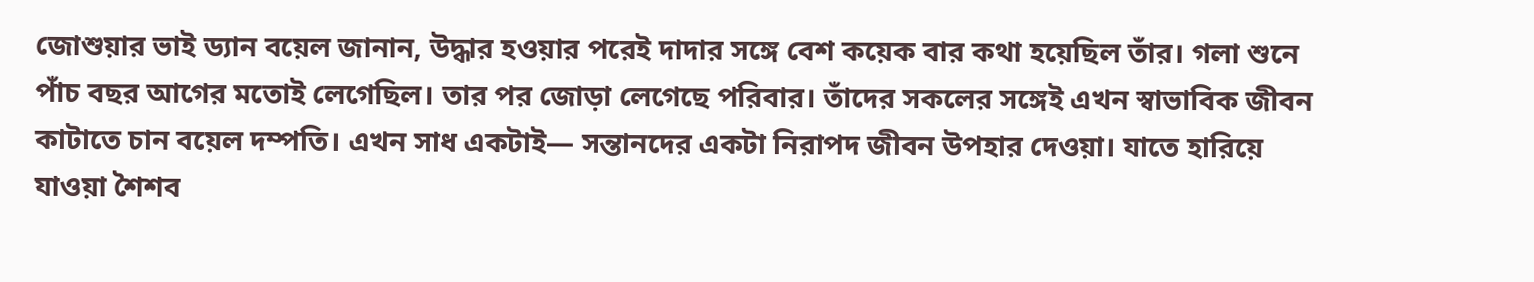জোশুয়ার ভাই ড্যান বয়েল জানান, উদ্ধার হওয়ার পরেই দাদার সঙ্গে বেশ কয়েক বার কথা হয়েছিল তাঁর। গলা শুনে পাঁচ বছর আগের মতোই লেগেছিল। তার পর জোড়া লেগেছে পরিবার। তাঁদের সকলের সঙ্গেই এখন স্বাভাবিক জীবন কাটাতে চান বয়েল দম্পতি। এখন সাধ একটাই— সন্তানদের একটা নিরাপদ জীবন উপহার দেওয়া। যাতে হারিয়ে যাওয়া শৈশব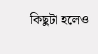কিছুটা হলেও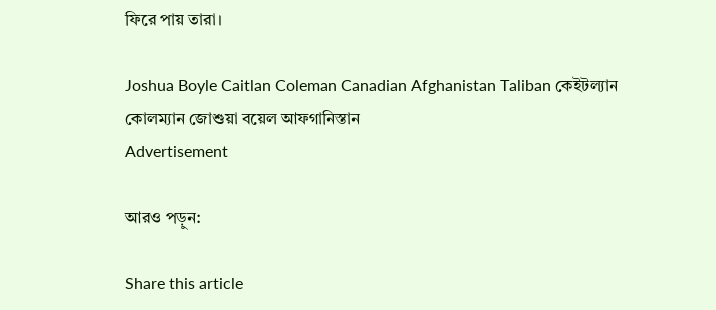ফিরে পায় তারা।

Joshua Boyle Caitlan Coleman Canadian Afghanistan Taliban কেইটল্যান কোলম্যান জোশুয়া বয়েল আফগানিস্তান
Advertisement

আরও পড়ুন:

Share this article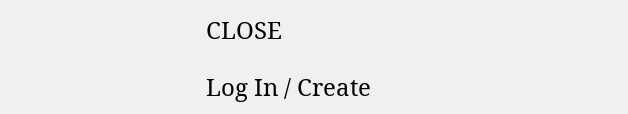CLOSE

Log In / Create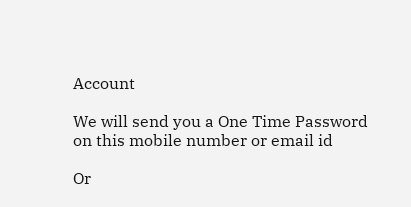Account

We will send you a One Time Password on this mobile number or email id

Or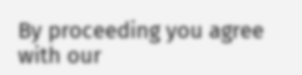By proceeding you agree with our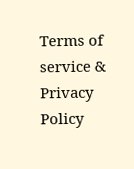Terms of service & Privacy Policy